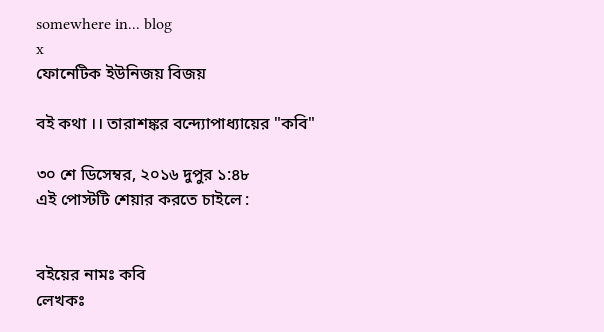somewhere in... blog
x
ফোনেটিক ইউনিজয় বিজয়

বই কথা ।। তারাশঙ্কর বন্দ্যোপাধ্যায়ের "কবি"

৩০ শে ডিসেম্বর, ২০১৬ দুপুর ১:৪৮
এই পোস্টটি শেয়ার করতে চাইলে :


বইয়ের নামঃ কবি
লেখকঃ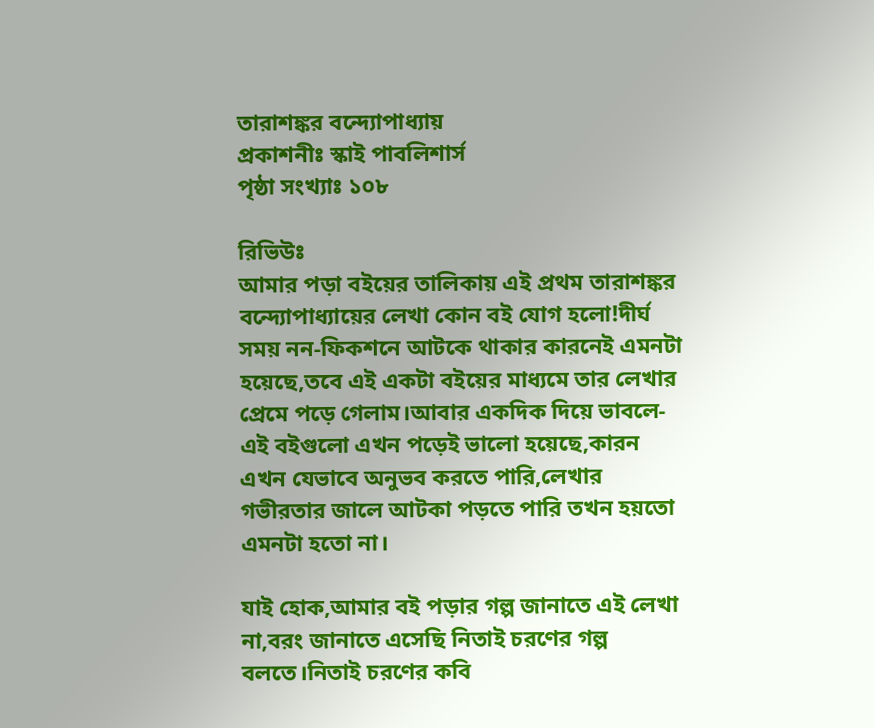তারাশঙ্কর বন্দ্যোপাধ্যায়
প্রকাশনীঃ স্কাই পাবলিশার্স
পৃষ্ঠা সংখ্যাঃ ১০৮

রিভিউঃ
আমার পড়া বইয়ের তালিকায় এই প্রথম তারাশঙ্কর বন্দ্যোপাধ্যায়ের লেখা কোন বই যোগ হলো!দীর্ঘ সময় নন-ফিকশনে আটকে থাকার কারনেই এমনটা হয়েছে,তবে এই একটা বইয়ের মাধ্যমে তার লেখার প্রেমে পড়ে গেলাম।আবার একদিক দিয়ে ভাবলে-এই বইগুলো এখন পড়েই ভালো হয়েছে,কারন এখন যেভাবে অনুভব করতে পারি,লেখার গভীরতার জালে আটকা পড়তে পারি তখন হয়তো এমনটা হতো না।

যাই হোক,আমার বই পড়ার গল্প জানাতে এই লেখা না,বরং জানাতে এসেছি নিতাই চরণের গল্প বলতে।নিতাই চরণের কবি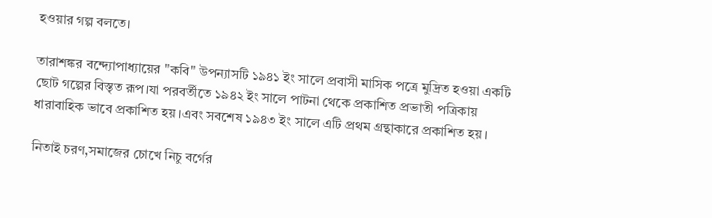হওয়ার গল্প বলতে।

তারাশঙ্কর বন্দ্যোপাধ্যায়ের "কবি" উপন্যাসটি ১৯৪১ ইং সালে প্রবাসী মাসিক পত্রে মুদ্রিত হওয়া একটি ছোট গল্পের বিস্তৃত রূপ।যা পরবর্তীতে ১৯৪২ ইং সালে পাটনা থেকে প্রকাশিত প্রভাতী পত্রিকায় ধারাবাহিক ভাবে প্রকাশিত হয়।এবং সবশেষ ১৯৪৩ ইং সালে এটি প্রথম গ্রন্থাকারে প্রকাশিত হয়।

নিতাই চরণ,সমাজের চোখে নিচু বর্গের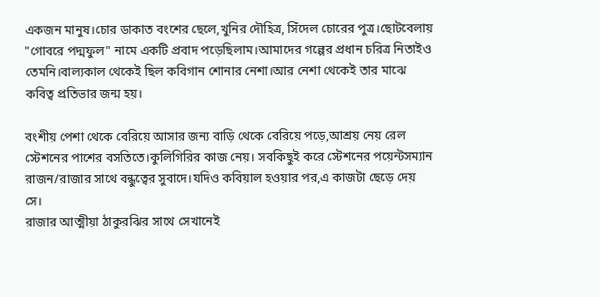একজন মানুষ।চোর ডাকাত বংশের ছেলে,খুনির দৌহিত্র, সিঁদেল চোরের পুত্র।ছোটবেলায় "গোবরে পদ্মফুল" নামে একটি প্রবাদ পড়েছিলাম।আমাদের গল্পের প্রধান চরিত্র নিতাইও তেমনি।বাল্যকাল থেকেই ছিল কবিগান শোনার নেশা।আর নেশা থেকেই তার মাঝে কবিত্ব প্রতিভার জন্ম হয়।

বংশীয় পেশা থেকে বেরিয়ে আসার জন্য বাড়ি থেকে বেরিয়ে পড়ে,আশ্রয় নেয় রেল স্টেশনের পাশের বসতিতে।কুলিগিরির কাজ নেয়। সবকিছুই করে স্টেশনের পয়েন্টসম্যান রাজন/রাজার সাথে বন্ধুত্বের সুবাদে।যদিও কবিয়াল হওয়ার পর,এ কাজটা ছেড়ে দেয় সে।
রাজার আত্মীয়া ঠাকুরঝির সাথে সেখানেই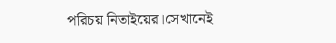পরিচয় নিতাইয়ের।সেখানেই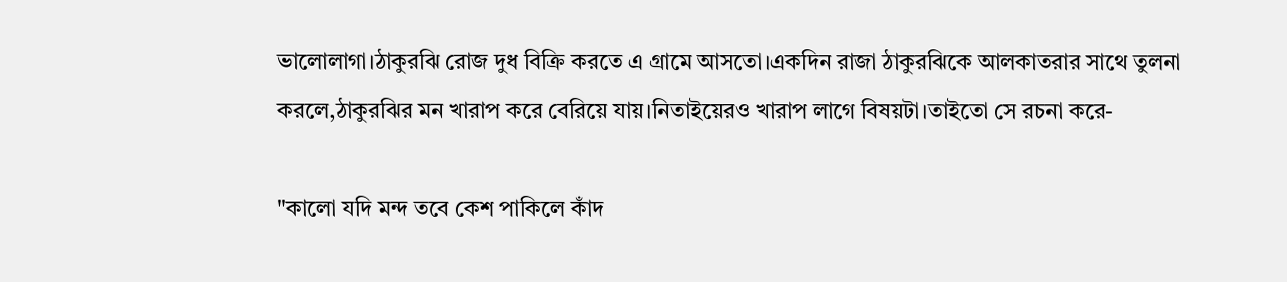ভালোলাগা।ঠাকুরঝি রোজ দুধ বিক্রি করতে এ গ্রামে আসতো।একদিন রাজা ঠাকুরঝিকে আলকাতরার সাথে তুলনা করলে,ঠাকুরঝির মন খারাপ করে বেরিয়ে যায়।নিতাইয়েরও খারাপ লাগে বিষয়টা।তাইতো সে রচনা করে-

"কালো যদি মন্দ তবে কেশ পাকিলে কাঁদ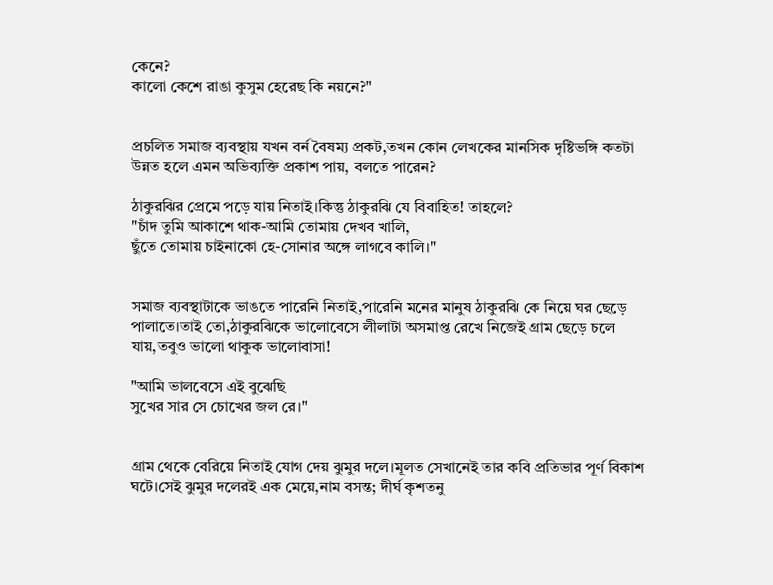কেনে?
কালো কেশে রাঙা কুসুম হেরেছ কি নয়নে?"


প্রচলিত সমাজ ব্যবস্থায় যখন বর্ন বৈষম্য প্রকট,তখন কোন লেখকের মানসিক দৃষ্টিভঙ্গি কতটা উন্নত হলে এমন অভিব্যক্তি প্রকাশ পায়, বলতে পারেন?

ঠাকুরঝির প্রেমে পড়ে যায় নিতাই।কিন্তু ঠাকুরঝি যে বিবাহিত! তাহলে?
"চাঁদ তুমি আকাশে থাক-আমি তোমায় দেখব খালি,
ছুঁতে তোমায় চাইনাকো হে-সোনার অঙ্গে লাগবে কালি।"


সমাজ ব্যবস্থাটাকে ভাঙতে পারেনি নিতাই,পারেনি মনের মানুষ ঠাকুরঝি কে নিয়ে ঘর ছেড়ে পালাতে।তাই তো,ঠাকুরঝিকে ভালোবেসে লীলাটা অসমাপ্ত রেখে নিজেই গ্রাম ছেড়ে চলে যায়,তবুও ভালো থাকুক ভালোবাসা!

"আমি ভালবেসে এই বুঝেছি
সুখের সার সে চোখের জল রে।"


গ্রাম থেকে বেরিয়ে নিতাই যোগ দেয় ঝুমুর দলে।মূলত সেখানেই তার কবি প্রতিভার পূর্ণ বিকাশ ঘটে।সেই ঝুমুর দলেরই এক মেয়ে,নাম বসন্ত; দীর্ঘ কৃশতনু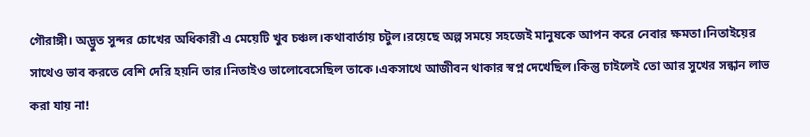গৌরাঙ্গী। অদ্ভুত সুন্দর চোখের অধিকারী এ মেয়েটি খুব চঞ্চল।কথাবার্তায় চটুল।রয়েছে অল্প সময়ে সহজেই মানুষকে আপন করে নেবার ক্ষমতা।নিতাইয়ের সাথেও ভাব করতে বেশি দেরি হয়নি তার।নিতাইও ভালোবেসেছিল তাকে।একসাথে আজীবন থাকার স্বপ্ন দেখেছিল।কিন্তু চাইলেই তো আর সুখের সন্ধান লাভ করা যায় না!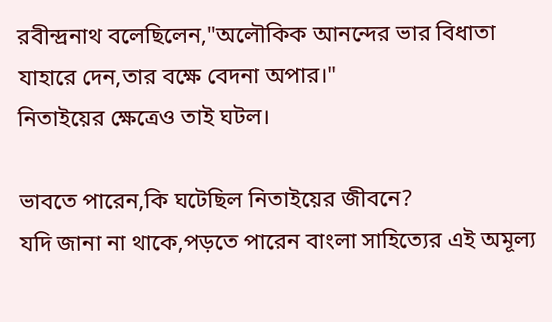রবীন্দ্রনাথ বলেছিলেন,"অলৌকিক আনন্দের ভার বিধাতা যাহারে দেন,তার বক্ষে বেদনা অপার।"
নিতাইয়ের ক্ষেত্রেও তাই ঘটল।

ভাবতে পারেন,কি ঘটেছিল নিতাইয়ের জীবনে?
যদি জানা না থাকে,পড়তে পারেন বাংলা সাহিত্যের এই অমূল্য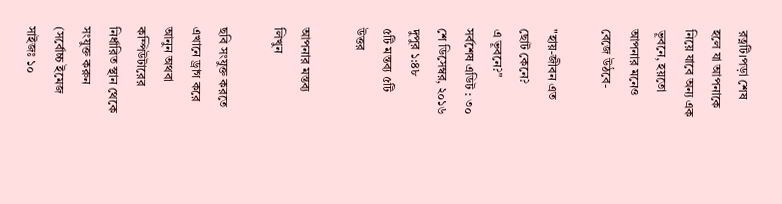রত্নটি।পড়া শেষ হলে যা আপনাকে নিয়ে যাবে অন্য এক ভূবনে, হয়তো আপনার মনেও বেজে উঠবে-

"হায়-জীবন এত ছোট কেনে?
এ ভূবনে?"
সর্বশেষ এডিট : ৩০ শে ডিসেম্বর, ২০১৬ দুপুর ১:৪৮
৫টি মন্তব্য ৫টি উত্তর

আপনার মন্তব্য লিখুন

ছবি সংযুক্ত করতে এখানে ড্রাগ করে আনুন অথবা কম্পিউটারের নির্ধারিত স্থান থেকে সংযুক্ত করুন (সর্বোচ্চ ইমেজ সাইজঃ ১০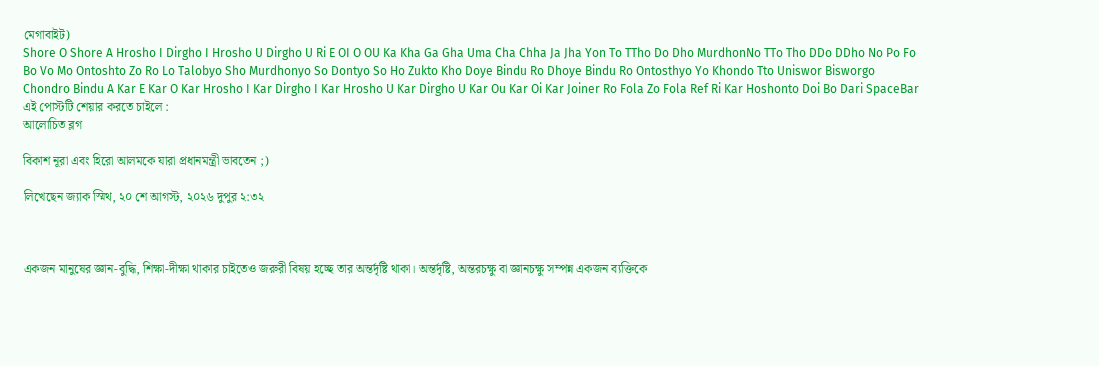মেগাবাইট)
Shore O Shore A Hrosho I Dirgho I Hrosho U Dirgho U Ri E OI O OU Ka Kha Ga Gha Uma Cha Chha Ja Jha Yon To TTho Do Dho MurdhonNo TTo Tho DDo DDho No Po Fo Bo Vo Mo Ontoshto Zo Ro Lo Talobyo Sho Murdhonyo So Dontyo So Ho Zukto Kho Doye Bindu Ro Dhoye Bindu Ro Ontosthyo Yo Khondo Tto Uniswor Bisworgo Chondro Bindu A Kar E Kar O Kar Hrosho I Kar Dirgho I Kar Hrosho U Kar Dirgho U Kar Ou Kar Oi Kar Joiner Ro Fola Zo Fola Ref Ri Kar Hoshonto Doi Bo Dari SpaceBar
এই পোস্টটি শেয়ার করতে চাইলে :
আলোচিত ব্লগ

বিকাশ নূরা এবং হিরো আলমকে যারা প্রধানমন্ত্রী ভাবতেন ;)

লিখেছেন জ্যাক স্মিথ, ২০ শে আগস্ট, ২০২৬ দুপুর ২:৩২



একজন মানুষের জ্ঞান-বুদ্ধি, শিক্ষা-দীক্ষা থাকার চাইতেও জরুরী বিষয় হচ্ছে তার অন্তর্দৃষ্টি থাকা। অন্তর্দৃষ্টি, অন্তরচক্ষু বা জ্ঞানচক্ষু সম্পন্ন একজন ব্যক্তিকে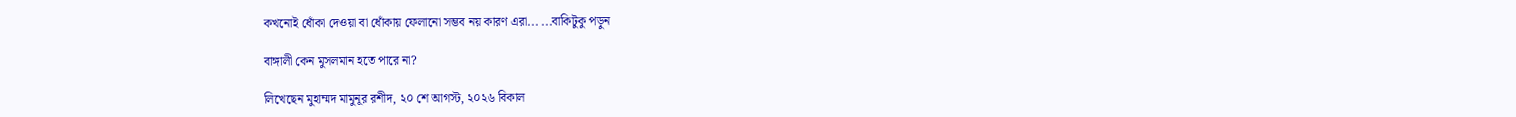কখনোই ধোঁকা দেওয়া বা ধোঁকায় ফেলানো সম্ভব নয় কারণ এরা... ...বাকিটুকু পড়ুন

বাঙ্গালী কেন মুসলমান হতে পারে না?

লিখেছেন মুহাম্মদ মামুনূর রশীদ, ২০ শে আগস্ট, ২০২৬ বিকাল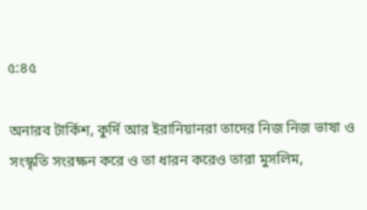৫:৪৫

অনারব টার্কিশ, কুর্দি আর ইরানিয়ানরা তাদের নিজ নিজ ভাষা ও সংস্কৃতি সংরক্ষন করে ও তা ধারন করেও তারা মুসলিম,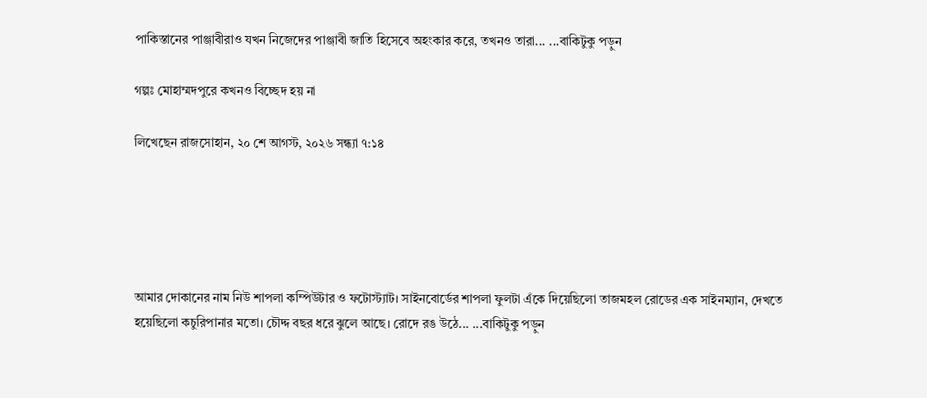পাকিস্তানের পাঞ্জাবীরাও যখন নিজেদের পাঞ্জাবী জাতি হিসেবে অহংকার করে, তখনও তারা... ...বাকিটুকু পড়ুন

গল্পঃ মোহাম্মদপুরে কখনও বিচ্ছেদ হয় না

লিখেছেন রাজসোহান, ২০ শে আগস্ট, ২০২৬ সন্ধ্যা ৭:১৪





আমার দোকানের নাম নিউ শাপলা কম্পিউটার ও ফটোস্ট্যাট। সাইনবোর্ডের শাপলা ফুলটা এঁকে দিয়েছিলো তাজমহল রোডের এক সাইনম্যান, দেখতে হয়েছিলো কচুরিপানার মতো। চৌদ্দ বছর ধরে ঝুলে আছে। রোদে রঙ উঠে... ...বাকিটুকু পড়ুন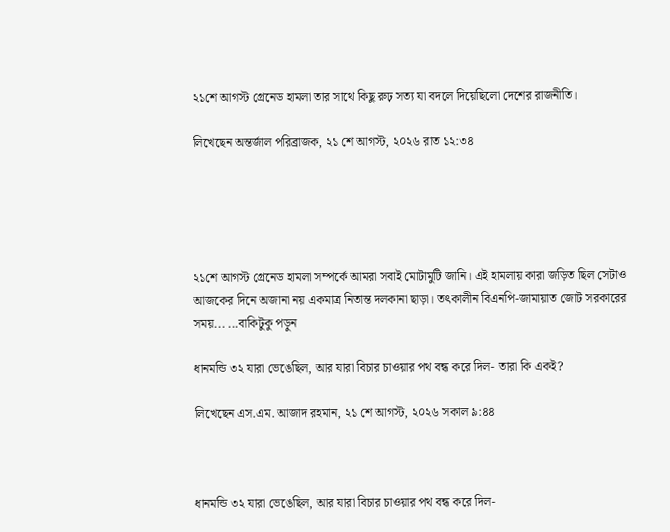২১শে আগস্ট গ্রেনেড হামলা তার সাথে কিছু রুঢ় সত্য যা বদলে দিয়েছিলো দেশের রাজনীতি।

লিখেছেন অন্তর্জাল পরিব্রাজক, ২১ শে আগস্ট, ২০২৬ রাত ১২:৩৪





২১শে আগস্ট গ্রেনেড হামলা সম্পর্কে আমরা সবাই মোটামুটি জানি। এই হামলায় কারা জড়িত ছিল সেটাও আজকের দিনে অজানা নয় একমাত্র নিতান্ত দলকানা ছাড়া। তৎকালীন বিএনপি-জামায়াত জোট সরকারের সময়... ...বাকিটুকু পড়ুন

ধানমন্ডি ৩২ যারা ভেঙেছিল, আর যারা বিচার চাওয়ার পথ বন্ধ করে দিল- তারা কি একই?

লিখেছেন এস.এম. আজাদ রহমান, ২১ শে আগস্ট, ২০২৬ সকাল ৯:৪৪



ধানমন্ডি ৩২ যারা ভেঙেছিল, আর যারা বিচার চাওয়ার পথ বন্ধ করে দিল-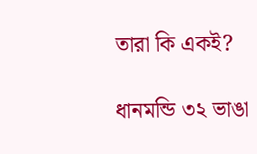তারা কি একই?

ধানমন্ডি ৩২ ভাঙা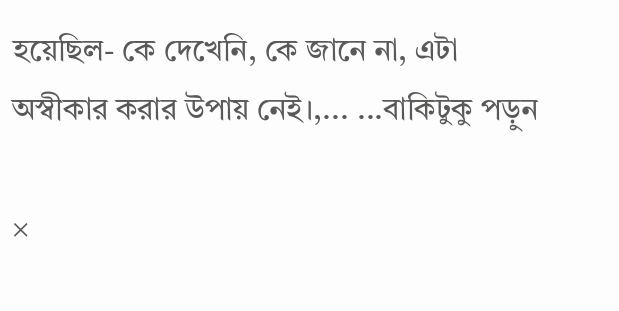হয়েছিল- কে দেখেনি, কে জানে না, এটা অস্বীকার করার উপায় নেই।,... ...বাকিটুকু পড়ুন

×